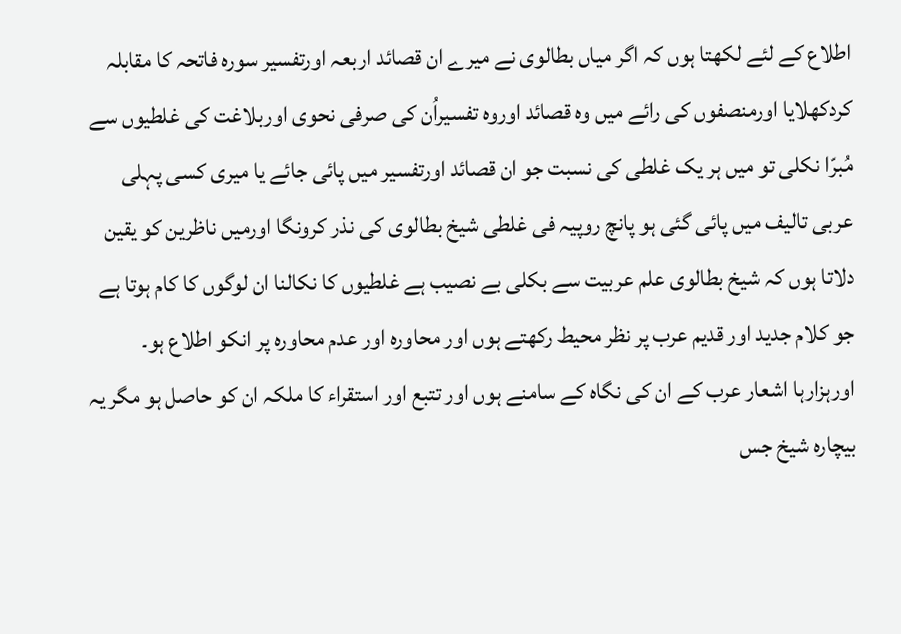اطلاع کے لئے لکھتا ہوں کہ اگر میاں بطالوی نے میرے ان قصائد اربعہ اورتفسیر سورہ فاتحہ کا مقابلہ کردکھلایا اورمنصفوں کی رائے میں وہ قصائد اوروہ تفسیراُن کی صرفی نحوی اوربلاغت کی غلطیوں سے مُبرّا نکلی تو میں ہر یک غلطی کی نسبت جو ان قصائد اورتفسیر میں پائی جائے یا میری کسی پہلی عربی تالیف میں پائی گئی ہو پانچ روپیہ فی غلطی شیخ بطالوی کی نذر کرونگا اورمیں ناظرین کو یقین دلاتا ہوں کہ شیخ بطالوی علم عربیت سے بکلی بے نصیب ہے غلطیوں کا نکالنا ان لوگوں کا کام ہوتا ہے جو کلام جدید اور قدیم عرب پر نظر محیط رکھتے ہوں اور محاورہ اور عدم محاورہ پر انکو اطلاع ہو۔ اورہزارہا اشعار عرب کے ان کی نگاہ کے سامنے ہوں اور تتبع اور استقراء کا ملکہ ان کو حاصل ہو مگر یہ بیچارہ شیخ جس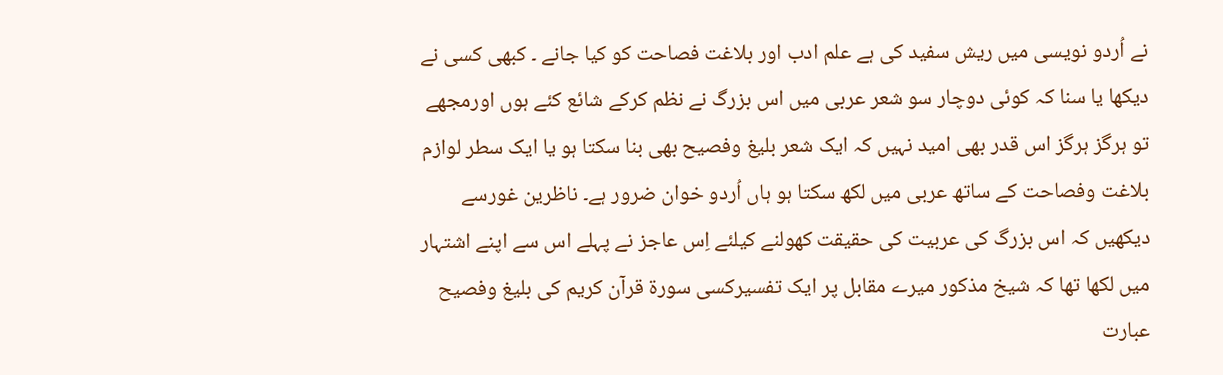نے اُردو نویسی میں ریش سفید کی ہے علم ادب اور بلاغت فصاحت کو کیا جانے ۔ کبھی کسی نے دیکھا یا سنا کہ کوئی دوچار سو شعر عربی میں اس بزرگ نے نظم کرکے شائع کئے ہوں اورمجھے تو ہرگز ہرگز اس قدر بھی امید نہیں کہ ایک شعر بلیغ وفصیح بھی بنا سکتا ہو یا ایک سطر لوازم بلاغت وفصاحت کے ساتھ عربی میں لکھ سکتا ہو ہاں اُردو خوان ضرور ہے۔ ناظرین غورسے دیکھیں کہ اس بزرگ کی عربیت کی حقیقت کھولنے کیلئے اِس عاجز نے پہلے اس سے اپنے اشتہار میں لکھا تھا کہ شیخ مذکور میرے مقابل پر ایک تفسیرکسی سورۃ قرآن کریم کی بلیغ وفصیح عبارت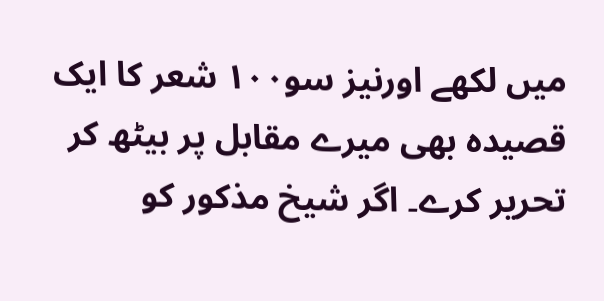میں لکھے اورنیز سو۱۰۰ شعر کا ایک قصیدہ بھی میرے مقابل پر بیٹھ کر تحریر کرے۔ اگر شیخ مذکور کو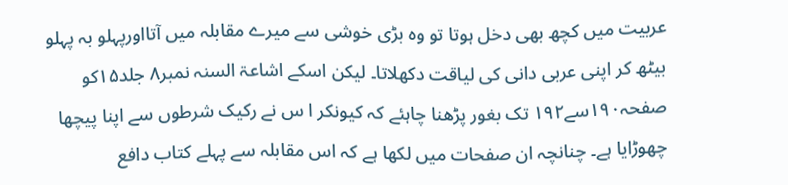عربیت میں کچھ بھی دخل ہوتا تو وہ بڑی خوشی سے میرے مقابلہ میں آتااورپہلو بہ پہلو بیٹھ کر اپنی عربی دانی کی لیاقت دکھلاتا۔ لیکن اسکے اشاعۃ السنہ نمبر۸ جلد۱۵کو صفحہ۱۹۰سے۱۹۲ تک بغور پڑھنا چاہئے کہ کیونکر ا س نے رکیک شرطوں سے اپنا پیچھا چھوڑایا ہے۔ چنانچہ ان صفحات میں لکھا ہے کہ اس مقابلہ سے پہلے کتاب دافع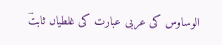الوساوس کی عربی عبارت کی غلطیاں ثابتؔ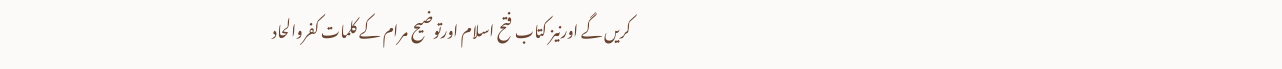کریں گے اورنیز کتاب فتح اسلام اورتوضیح مرام کے کلمات کفروالحاد